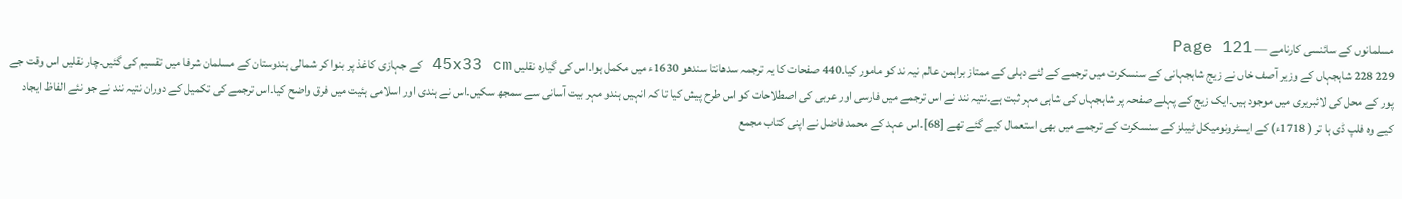مسلمانوں کے سائنسی کارنامے — Page 121
229 228 شاہجہاں کے وزیر آصف خاں نے زیج شاہجہانی کے سنسکرت میں ترجمے کے لئے دہلی کے ممتاز براہمن عالم نیہ ند کو مامور کیا۔440 صفحات کا یہ ترجمہ سدھانتا سندھو 1630ء میں مکمل ہوا۔اس کی گیارہ نقلیں 45x33 cm کے جہازی کاغذ پر بنوا کر شمالی ہندوستان کے مسلمان شرفا میں تقسیم کی گئیں۔چار نقلیں اس وقت جے پور کے محل کی لائبریری میں موجود ہیں۔ایک زیج کے پہلے صفحہ پر شاہجہاں کی شاہی مہر ثبت ہے۔نتیہ نند نے اس ترجمے میں فارسی اور عربی کی اصطلاحات کو اس طرح پیش کیا تا کہ انہیں ہندو مہر بیت آسانی سے سمجھ سکیں۔اس نے ہندی اور اسلامی ہئیت میں فرق واضح کیا۔اس ترجمے کی تکمیل کے دوران نتیہ نند نے جو نئے الفاظ ایجاد کیے وہ فلپ ڈی ہا تر ( 1718ء) کے ایسٹرونومیکل ٹیبلز کے سنسکرت کے ترجمے میں بھی استعمال کیے گئے تھے [68]۔اس عہد کے محمد فاضل نے اپنی کتاب مجمع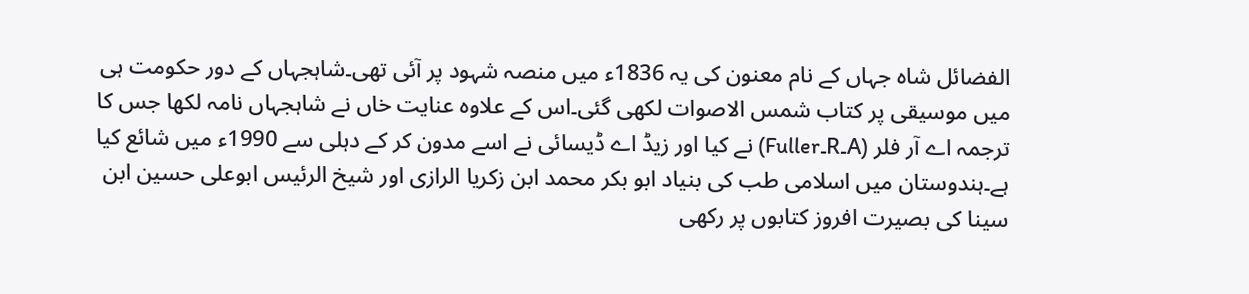الفضائل شاہ جہاں کے نام معنون کی یہ 1836ء میں منصہ شہود پر آئی تھی۔شاہجہاں کے دور حکومت ہی میں موسیقی پر کتاب شمس الاصوات لکھی گئی۔اس کے علاوہ عنایت خاں نے شاہجہاں نامہ لکھا جس کا ترجمہ اے آر فلر (A۔R۔Fuller) نے کیا اور زیڈ اے ڈیسائی نے اسے مدون کر کے دہلی سے 1990ء میں شائع کیا ہے۔ہندوستان میں اسلامی طب کی بنیاد ابو بکر محمد ابن زکریا الرازی اور شیخ الرئیس ابوعلی حسین ابن سینا کی بصیرت افروز کتابوں پر رکھی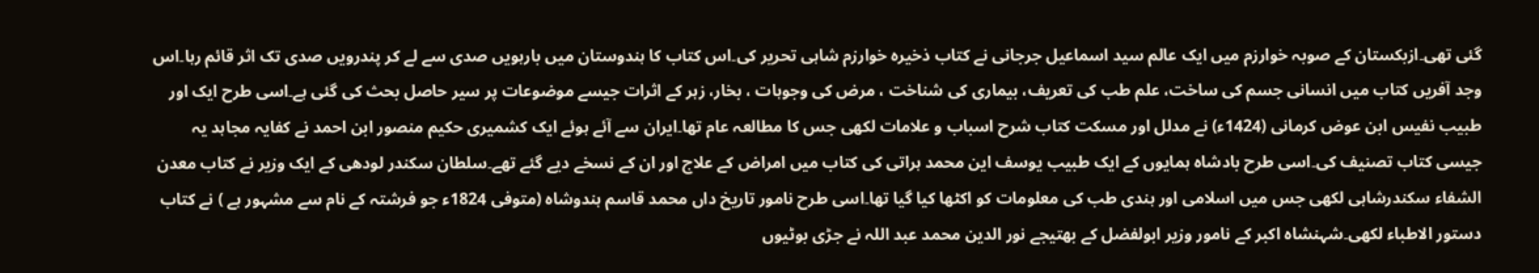گئی تھی۔ازبکستان کے صوبہ خوارزم میں ایک عالم سید اسماعیل جرجانی نے کتاب ذخیرہ خوارزم شاہی تحریر کی۔اس کتاب کا ہندوستان میں بارہویں صدی سے لے کر پندرویں صدی تک اثر قائم رہا۔اس وجد آفریں کتاب میں انسانی جسم کی ساخت، علم طب کی تعریف، بیماری کی شناخت ، مرض کی وجوہات ، بخار، زہر کے اثرات جیسے موضوعات پر سیر حاصل بحث کی گئی ہے۔اسی طرح ایک اور طبیب نفیس ابن عوض کرمانی (1424ء) نے مدلل اور مسکت کتاب شرح اسباب و علامات لکھی جس کا مطالعہ عام تھا۔ایران سے آئے ہوئے ایک کشمیری حکیم منصور ابن احمد نے کفایہ مجاہد یہ جیسی کتاب تصنیف کی۔اسی طرح بادشاہ ہمایوں کے ایک طبیب یوسف این محمد ہراتی کی کتاب میں امراض کے علاج اور ان کے نسخے دیے گئے تھے۔سلطان سکندر لودھی کے ایک وزیر نے کتاب معدن الشفاء سکندرشاہی لکھی جس میں اسلامی اور ہندی طب کی معلومات کو اکٹھا کیا گیا تھا۔اسی طرح نامور تاریخ داں محمد قاسم ہندوشاہ (متوفی 1824ء جو فرشتہ کے نام سے مشہور ہے ) نے کتاب دستور الاطباء لکھی۔شہنشاہ اکبر کے نامور وزیر ابولفضل کے بھتیجے نور الدین محمد عبد اللہ نے جڑی بوٹیوں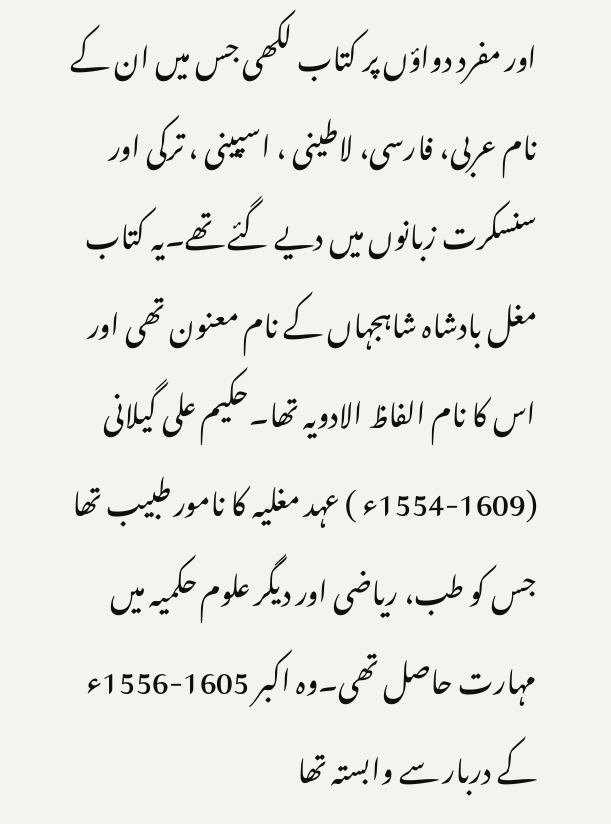اور مفرد دواؤں پر کتاب لکھی جس میں ان کے نام عربی، فارسی، لاطینی ، اسپینی ، ترکی اور سنسکرت زبانوں میں دیے گئے تھے۔یہ کتاب مغل بادشاہ شاہجہاں کے نام معنون تھی اور اس کا نام الفاظ الادویہ تھا۔حکیم علی گیلانی (1609-1554ء ) عہد مغلیہ کا نامور طبیب تھا جس کو طب، ریاضی اور دیگر علوم حکمیہ میں مہارت حاصل تھی۔وہ اکبر 1605-1556ء کے دربار سے وابستہ تھا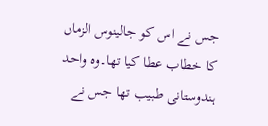جس نے اس کو جالینوس الزماں کا خطاب عطا کیا تھا۔وہ واحد ہندوستانی طبیب تھا جس نے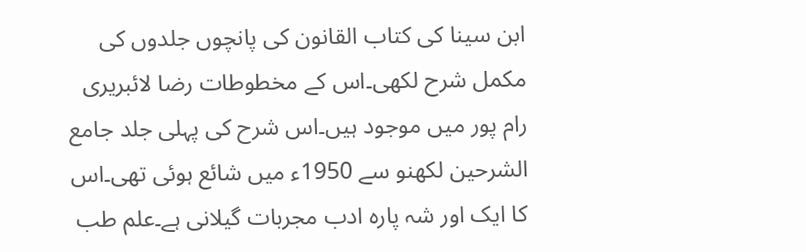ابن سینا کی کتاب القانون کی پانچوں جلدوں کی مکمل شرح لکھی۔اس کے مخطوطات رضا لائبریری رام پور میں موجود ہیں۔اس شرح کی پہلی جلد جامع الشرحین لکھنو سے 1950ء میں شائع ہوئی تھی۔اس کا ایک اور شہ پارہ ادب مجربات گیلانی ہے۔علم طب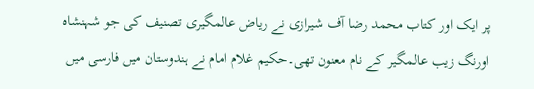پر ایک اور کتاب محمد رضا آف شیرازی نے ریاض عالمگیری تصنیف کی جو شہنشاہ اورنگ زیب عالمگیر کے نام معنون تھی۔حکیم غلام امام نے ہندوستان میں فارسی میں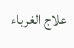علاج الغرباء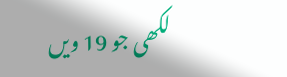لکھی جو 19 ویں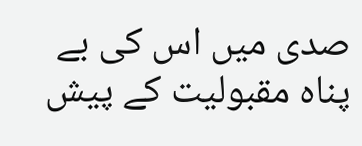صدی میں اس کی بے پناہ مقبولیت کے پیش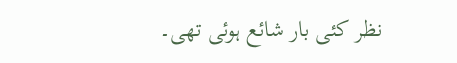نظر کئی بار شائع ہوئی تھی۔